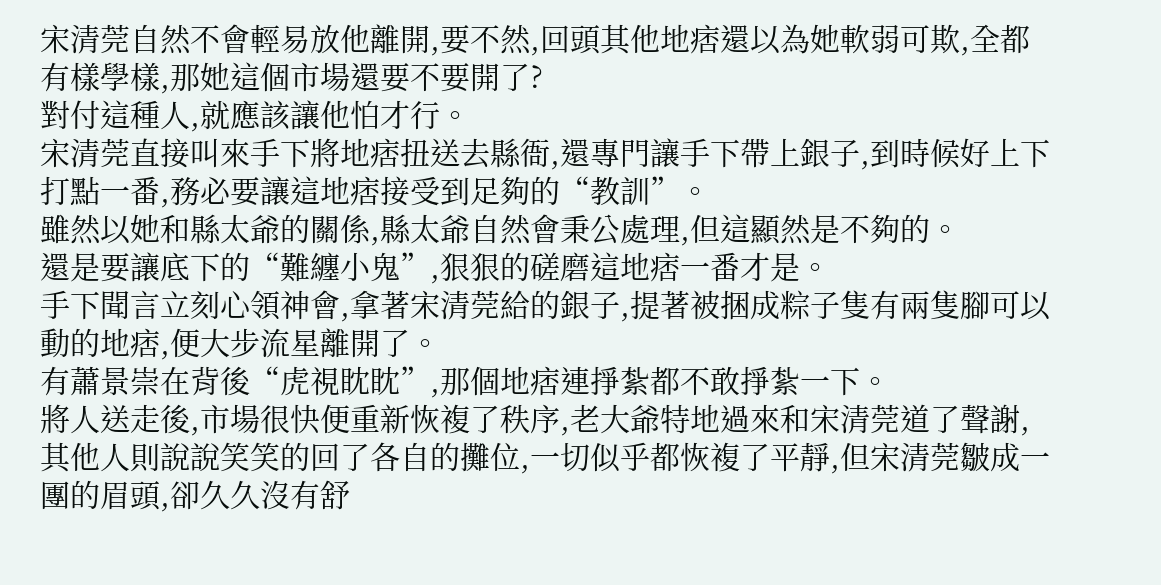宋清莞自然不會輕易放他離開,要不然,回頭其他地痞還以為她軟弱可欺,全都有樣學樣,那她這個市場還要不要開了?
對付這種人,就應該讓他怕才行。
宋清莞直接叫來手下將地痞扭送去縣衙,還專門讓手下帶上銀子,到時候好上下打點一番,務必要讓這地痞接受到足夠的“教訓”。
雖然以她和縣太爺的關係,縣太爺自然會秉公處理,但這顯然是不夠的。
還是要讓底下的“難纏小鬼”,狠狠的磋磨這地痞一番才是。
手下聞言立刻心領神會,拿著宋清莞給的銀子,提著被捆成粽子隻有兩隻腳可以動的地痞,便大步流星離開了。
有蕭景崇在背後“虎視眈眈”,那個地痞連掙紮都不敢掙紮一下。
將人送走後,市場很快便重新恢複了秩序,老大爺特地過來和宋清莞道了聲謝,其他人則說說笑笑的回了各自的攤位,一切似乎都恢複了平靜,但宋清莞皺成一團的眉頭,卻久久沒有舒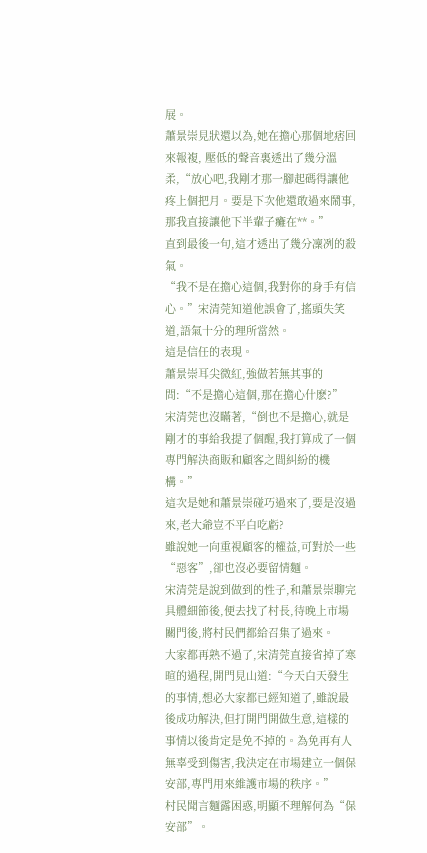展。
蕭景崇見狀還以為,她在擔心那個地痞回來報複, 壓低的聲音裏透出了幾分溫柔,“放心吧,我剛才那一腳起碼得讓他疼上個把月。要是下次他還敢過來鬧事,那我直接讓他下半輩子癱在**。”
直到最後一句,這才透出了幾分凜冽的殺氣。
“我不是在擔心這個,我對你的身手有信心。”宋清莞知道他誤會了,搖頭失笑道,語氣十分的理所當然。
這是信任的表現。
蕭景崇耳尖微紅,強做若無其事的問:“不是擔心這個,那在擔心什麽?”
宋清莞也沒瞞著,“倒也不是擔心,就是剛才的事給我提了個醒,我打算成了一個專門解決商販和顧客之間糾紛的機構。”
這次是她和蕭景崇碰巧過來了,要是沒過來,老大爺豈不平白吃虧?
雖說她一向重視顧客的權益,可對於一些“惡客”,卻也沒必要留情麵。
宋清莞是說到做到的性子,和蕭景崇聊完具體細節後,便去找了村長,待晚上市場關門後,將村民們都給召集了過來。
大家都再熟不過了,宋清莞直接省掉了寒暄的過程,開門見山道:“今天白天發生的事情,想必大家都已經知道了,雖說最後成功解決,但打開門開做生意,這樣的事情以後肯定是免不掉的。為免再有人無辜受到傷害,我決定在市場建立一個保安部,專門用來維護市場的秩序。”
村民聞言麵露困惑,明顯不理解何為“保安部”。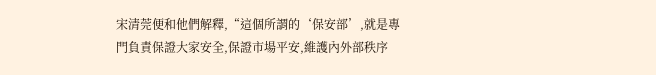宋清莞便和他們解釋,“這個所謂的‘保安部’,就是專門負責保證大家安全,保證市場平安,維護內外部秩序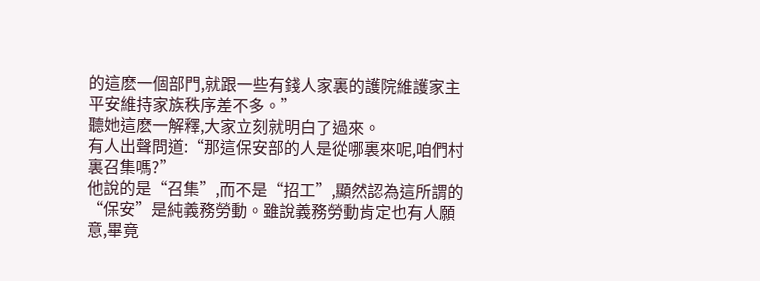的這麽一個部門,就跟一些有錢人家裏的護院維護家主平安維持家族秩序差不多。”
聽她這麽一解釋,大家立刻就明白了過來。
有人出聲問道:“那這保安部的人是從哪裏來呢,咱們村裏召集嗎?”
他說的是“召集”,而不是“招工”,顯然認為這所謂的“保安”是純義務勞動。雖說義務勞動肯定也有人願意,畢竟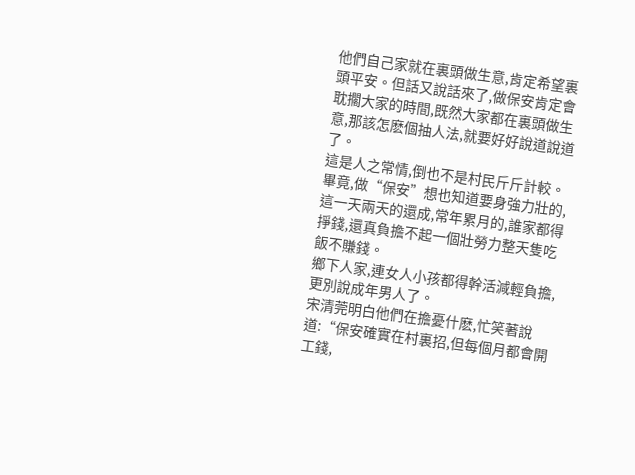他們自己家就在裏頭做生意,肯定希望裏頭平安。但話又說話來了,做保安肯定會耽擱大家的時間,既然大家都在裏頭做生意,那該怎麽個抽人法,就要好好說道說道了。
這是人之常情,倒也不是村民斤斤計較。
畢竟,做“保安”想也知道要身強力壯的,這一天兩天的還成,常年累月的,誰家都得掙錢,還真負擔不起一個壯勞力整天隻吃飯不賺錢。
鄉下人家,連女人小孩都得幹活減輕負擔,更別說成年男人了。
宋清莞明白他們在擔憂什麽,忙笑著說道:“保安確實在村裏招,但每個月都會開工錢,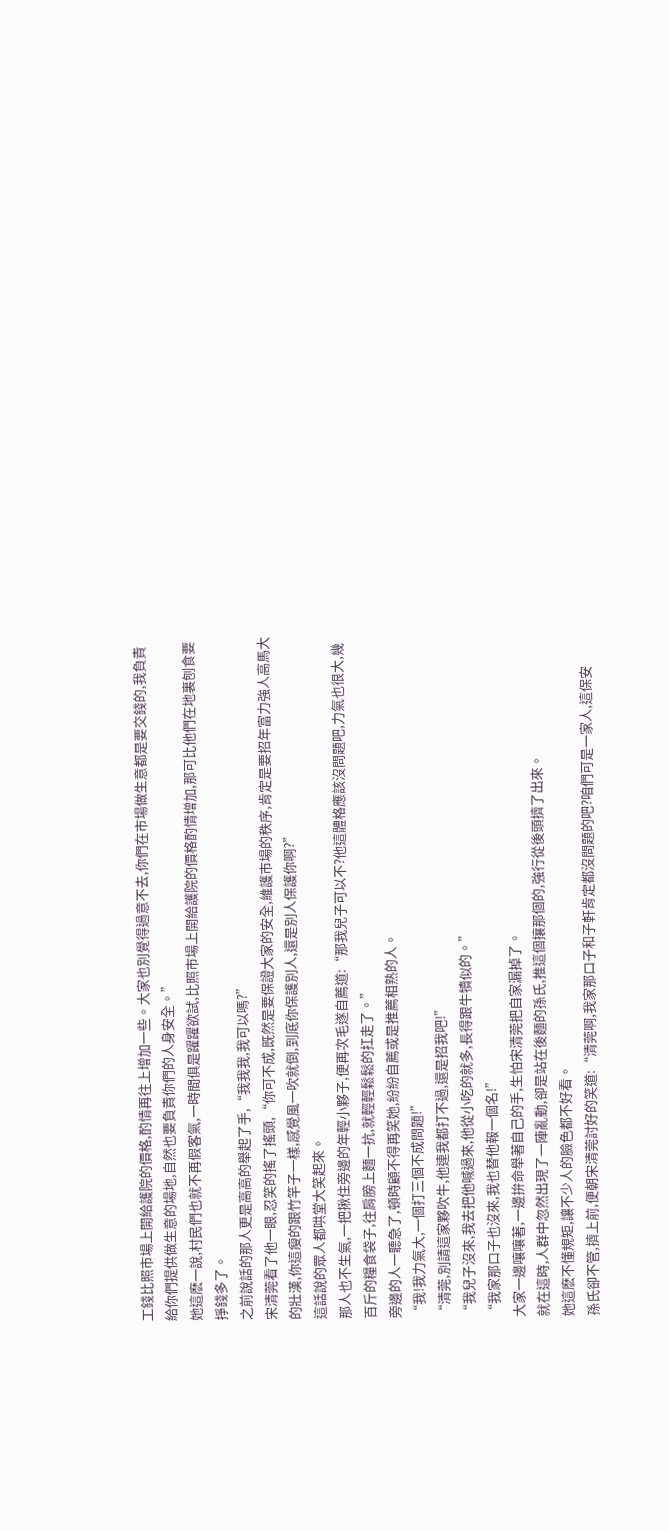工錢比照市場上開給護院的價格,酌情再往上增加一些。大家也別覺得過意不去,你們在市場做生意都是要交錢的,我負責給你們提供做生意的場地,自然也要負責你們的人身安全。”
她這麽一說,村民們也就不再假客氣,一時間俱是躍躍欲試,比照市場上開給護院的價格酌情增加,那可比他們在地裏刨食要掙錢多了。
之前說話的那人更是高高的舉起了手,“我我我,我可以嗎?”
宋清莞看了他一眼,忍笑的搖了搖頭,“你可不成,既然是要保證大家的安全,維護市場的秩序,肯定是要招年富力強人高馬大的壯漢,你這瘦的跟竹竿子一樣,感覺風一吹就倒,到底你保護別人,還是別人保護你啊?”
這話說的眾人都哄堂大笑起來。
那人也不生氣,一把揪住旁邊的年輕小夥子,便再次毛遂自薦道:“那我兒子可以不?他這體格應該沒問題吧,力氣也很大,幾百斤的糧食袋子,往肩膀上麵一抗,就輕輕鬆鬆的扛走了。”
旁邊的人一聽急了,頓時顧不得再笑她,紛紛自薦或是推薦相熟的人。
“我!我力氣大,一個打三個不成問題!”
“清莞,別請這家夥吹牛,他連我都打不過,還是招我吧!”
“我兒子沒來,我去把他喊過來,他從小吃的就多,長得跟牛犢似的。”
“我家那口子也沒來,我也替他報一個名!”
大家一邊嚷嚷著,一邊拚命舉著自己的手,生怕宋清莞把自家漏掉了。
就在這時,人群中忽然出現了一陣亂動,卻是站在後麵的孫氏,推這個攘那個的,強行從後頭擠了出來。
她這麽不懂規矩,讓不少人的臉色都不好看。
孫氏卻不管,擠上前,便朝宋清莞討好的笑道:“清莞啊,我家那口子和子軒肯定都沒問題的吧?咱們可是一家人,這保安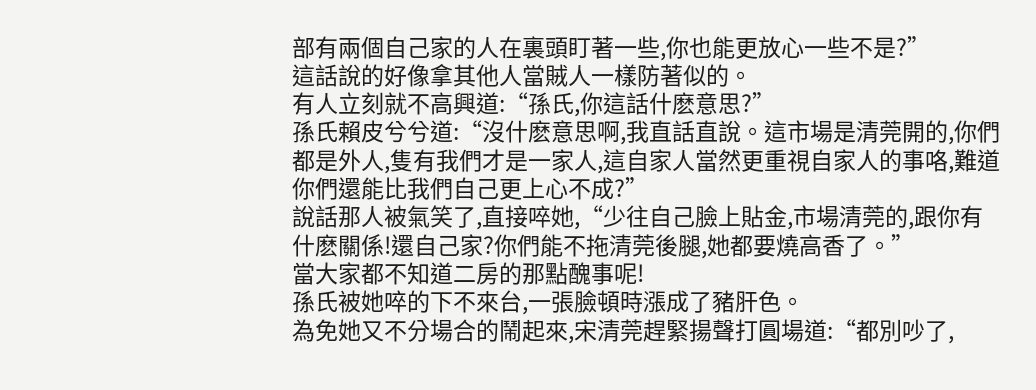部有兩個自己家的人在裏頭盯著一些,你也能更放心一些不是?”
這話說的好像拿其他人當賊人一樣防著似的。
有人立刻就不高興道:“孫氏,你這話什麽意思?”
孫氏賴皮兮兮道:“沒什麽意思啊,我直話直說。這市場是清莞開的,你們都是外人,隻有我們才是一家人,這自家人當然更重視自家人的事咯,難道你們還能比我們自己更上心不成?”
說話那人被氣笑了,直接啐她,“少往自己臉上貼金,市場清莞的,跟你有什麽關係!還自己家?你們能不拖清莞後腿,她都要燒高香了。”
當大家都不知道二房的那點醜事呢!
孫氏被她啐的下不來台,一張臉頓時漲成了豬肝色。
為免她又不分場合的鬧起來,宋清莞趕緊揚聲打圓場道:“都別吵了,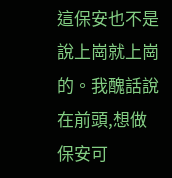這保安也不是說上崗就上崗的。我醜話說在前頭,想做保安可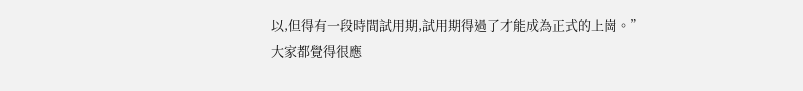以,但得有一段時間試用期,試用期得過了才能成為正式的上崗。”
大家都覺得很應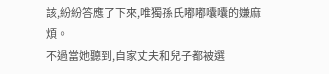該,紛紛答應了下來,唯獨孫氏嘟嘟囔囔的嫌麻煩。
不過當她聽到,自家丈夫和兒子都被選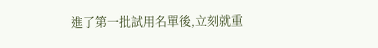進了第一批試用名單後,立刻就重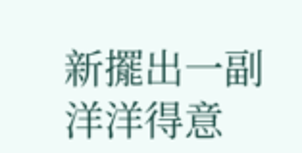新擺出一副洋洋得意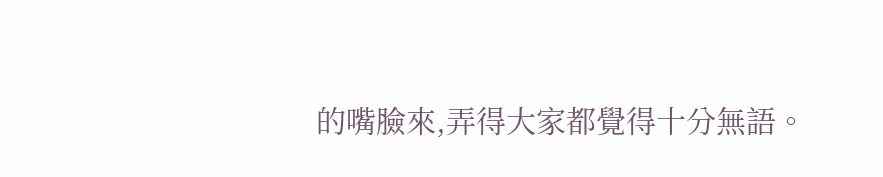的嘴臉來,弄得大家都覺得十分無語。